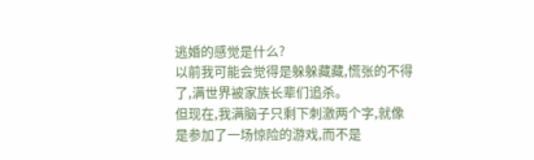逃婚的感觉是什么?
以前我可能会觉得是躲躲藏藏,慌张的不得了,满世界被家族长辈们追杀。
但现在,我满脑子只剩下刺激两个字,就像是参加了一场惊险的游戏,而不是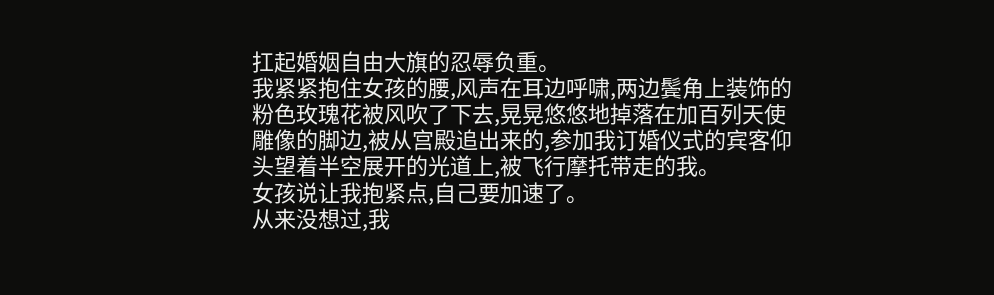扛起婚姻自由大旗的忍辱负重。
我紧紧抱住女孩的腰,风声在耳边呼啸,两边鬓角上装饰的粉色玫瑰花被风吹了下去,晃晃悠悠地掉落在加百列天使雕像的脚边,被从宫殿追出来的,参加我订婚仪式的宾客仰头望着半空展开的光道上,被飞行摩托带走的我。
女孩说让我抱紧点,自己要加速了。
从来没想过,我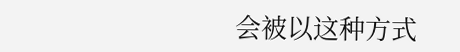会被以这种方式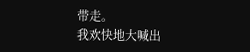带走。
我欢快地大喊出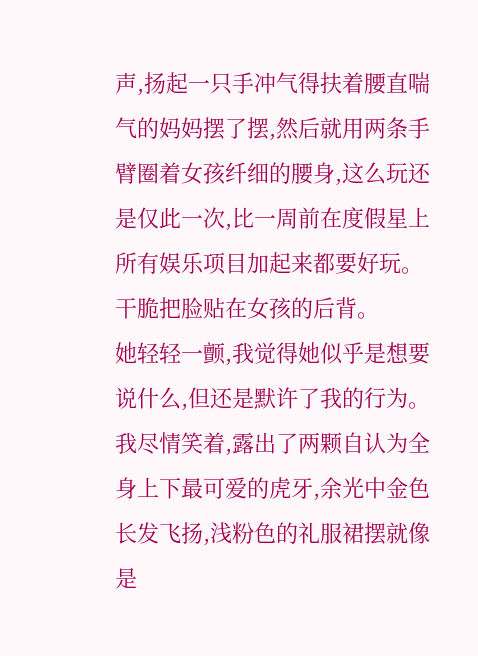声,扬起一只手冲气得扶着腰直喘气的妈妈摆了摆,然后就用两条手臂圈着女孩纤细的腰身,这么玩还是仅此一次,比一周前在度假星上所有娱乐项目加起来都要好玩。
干脆把脸贴在女孩的后背。
她轻轻一颤,我觉得她似乎是想要说什么,但还是默许了我的行为。
我尽情笑着,露出了两颗自认为全身上下最可爱的虎牙,余光中金色长发飞扬,浅粉色的礼服裙摆就像是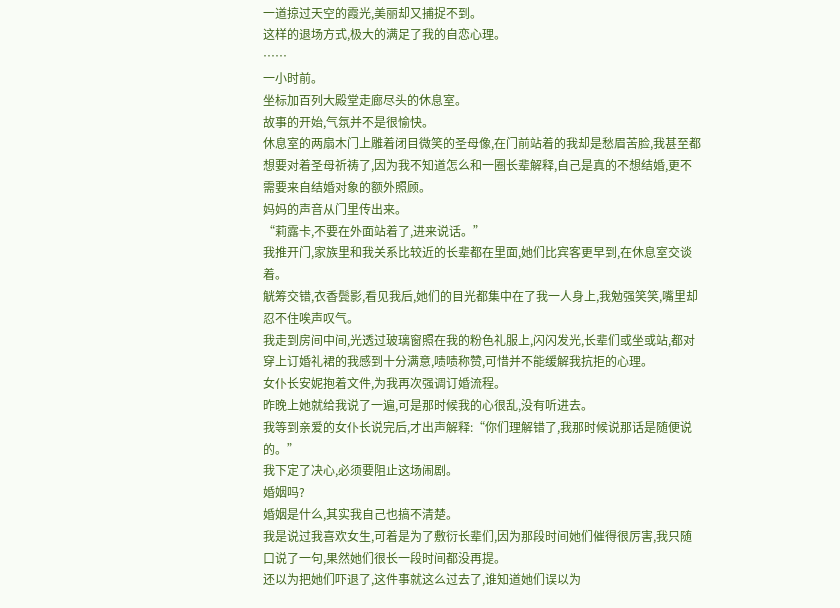一道掠过天空的霞光,美丽却又捕捉不到。
这样的退场方式,极大的满足了我的自恋心理。
……
一小时前。
坐标加百列大殿堂走廊尽头的休息室。
故事的开始,气氛并不是很愉快。
休息室的两扇木门上雕着闭目微笑的圣母像,在门前站着的我却是愁眉苦脸,我甚至都想要对着圣母祈祷了,因为我不知道怎么和一圈长辈解释,自己是真的不想结婚,更不需要来自结婚对象的额外照顾。
妈妈的声音从门里传出来。
“莉露卡,不要在外面站着了,进来说话。”
我推开门,家族里和我关系比较近的长辈都在里面,她们比宾客更早到,在休息室交谈着。
觥筹交错,衣香鬓影,看见我后,她们的目光都集中在了我一人身上,我勉强笑笑,嘴里却忍不住唉声叹气。
我走到房间中间,光透过玻璃窗照在我的粉色礼服上,闪闪发光,长辈们或坐或站,都对穿上订婚礼裙的我感到十分满意,啧啧称赞,可惜并不能缓解我抗拒的心理。
女仆长安妮抱着文件,为我再次强调订婚流程。
昨晚上她就给我说了一遍,可是那时候我的心很乱,没有听进去。
我等到亲爱的女仆长说完后,才出声解释:“你们理解错了,我那时候说那话是随便说的。”
我下定了决心,必须要阻止这场闹剧。
婚姻吗?
婚姻是什么,其实我自己也搞不清楚。
我是说过我喜欢女生,可着是为了敷衍长辈们,因为那段时间她们催得很厉害,我只随口说了一句,果然她们很长一段时间都没再提。
还以为把她们吓退了,这件事就这么过去了,谁知道她们误以为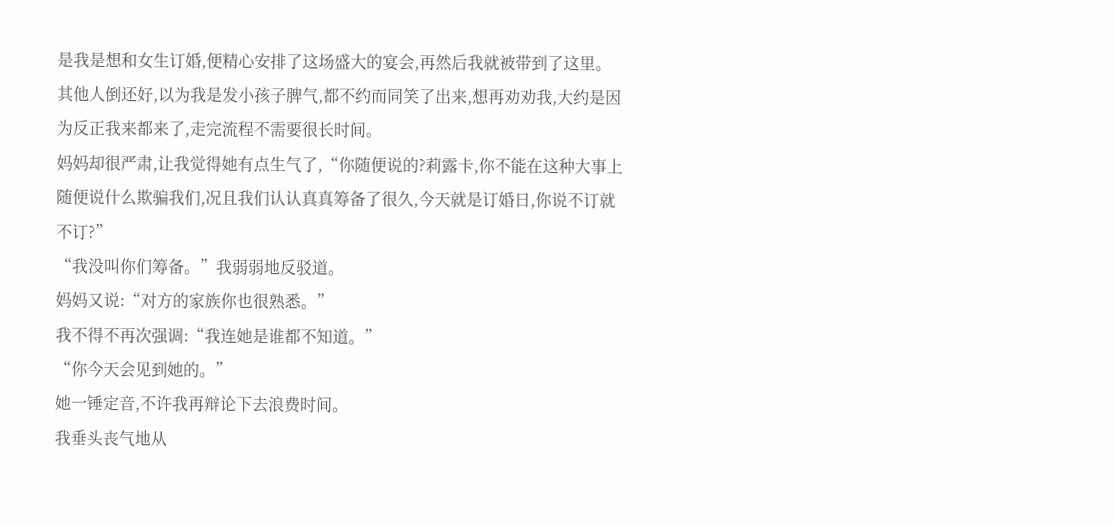是我是想和女生订婚,便精心安排了这场盛大的宴会,再然后我就被带到了这里。
其他人倒还好,以为我是发小孩子脾气,都不约而同笑了出来,想再劝劝我,大约是因为反正我来都来了,走完流程不需要很长时间。
妈妈却很严肃,让我觉得她有点生气了,“你随便说的?莉露卡,你不能在这种大事上随便说什么欺骗我们,况且我们认认真真筹备了很久,今天就是订婚日,你说不订就不订?”
“我没叫你们筹备。”我弱弱地反驳道。
妈妈又说:“对方的家族你也很熟悉。”
我不得不再次强调:“我连她是谁都不知道。”
“你今天会见到她的。”
她一锤定音,不许我再辩论下去浪费时间。
我垂头丧气地从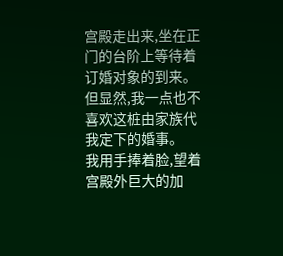宫殿走出来,坐在正门的台阶上等待着订婚对象的到来。
但显然,我一点也不喜欢这桩由家族代我定下的婚事。
我用手捧着脸,望着宫殿外巨大的加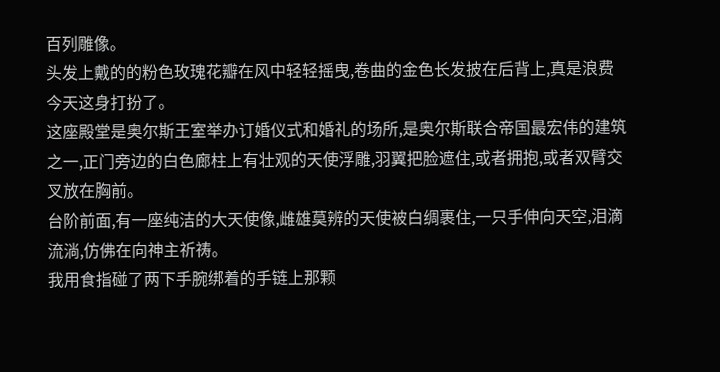百列雕像。
头发上戴的的粉色玫瑰花瓣在风中轻轻摇曳,卷曲的金色长发披在后背上,真是浪费今天这身打扮了。
这座殿堂是奥尔斯王室举办订婚仪式和婚礼的场所,是奥尔斯联合帝国最宏伟的建筑之一,正门旁边的白色廊柱上有壮观的天使浮雕,羽翼把脸遮住,或者拥抱,或者双臂交叉放在胸前。
台阶前面,有一座纯洁的大天使像,雌雄莫辨的天使被白绸裹住,一只手伸向天空,泪滴流淌,仿佛在向神主祈祷。
我用食指碰了两下手腕绑着的手链上那颗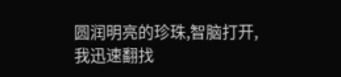圆润明亮的珍珠,智脑打开,我迅速翻找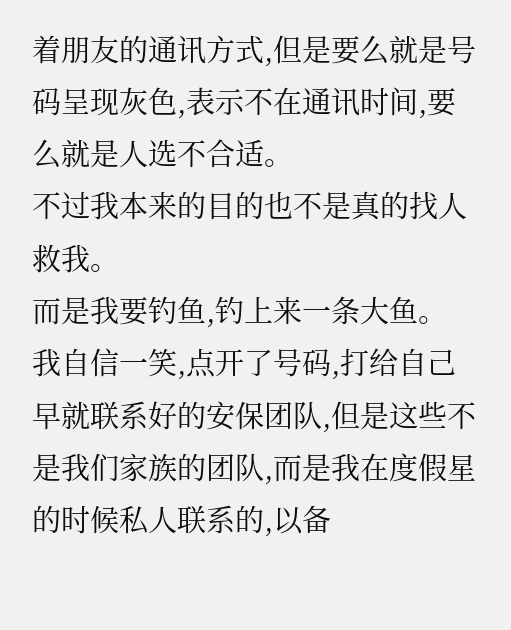着朋友的通讯方式,但是要么就是号码呈现灰色,表示不在通讯时间,要么就是人选不合适。
不过我本来的目的也不是真的找人救我。
而是我要钓鱼,钓上来一条大鱼。
我自信一笑,点开了号码,打给自己早就联系好的安保团队,但是这些不是我们家族的团队,而是我在度假星的时候私人联系的,以备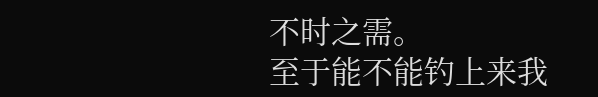不时之需。
至于能不能钓上来我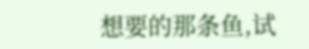想要的那条鱼,试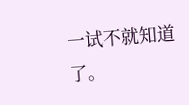一试不就知道了。